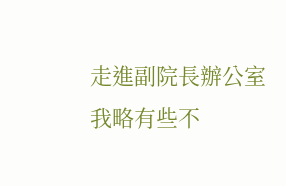走進副院長辦公室我略有些不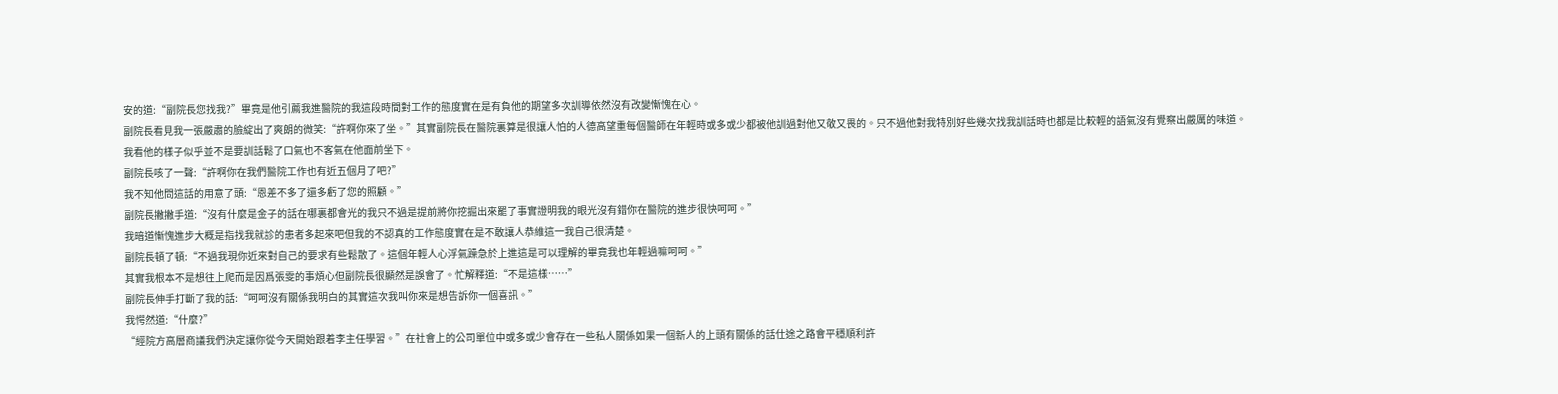安的道:“副院長您找我?”畢竟是他引薦我進醫院的我這段時間對工作的態度實在是有負他的期望多次訓導依然沒有改變慚愧在心。
副院長看見我一張嚴肅的臉綻出了爽朗的微笑:“許啊你來了坐。”其實副院長在醫院裏算是很讓人怕的人德高望重每個醫師在年輕時或多或少都被他訓過對他又敬又畏的。只不過他對我特別好些幾次找我訓話時也都是比較輕的語氣沒有覺察出嚴厲的味道。
我看他的樣子似乎並不是要訓話鬆了口氣也不客氣在他面前坐下。
副院長咳了一聲:“許啊你在我們醫院工作也有近五個月了吧?”
我不知他問這話的用意了頭:“恩差不多了還多虧了您的照顧。”
副院長撇撇手道:“沒有什麼是金子的話在哪裏都會光的我只不過是提前將你挖掘出來罷了事實證明我的眼光沒有錯你在醫院的進步很快呵呵。”
我暗道慚愧進步大概是指找我就診的患者多起來吧但我的不認真的工作態度實在是不敢讓人恭維這一我自己很清楚。
副院長頓了頓:“不過我現你近來對自己的要求有些鬆散了。這個年輕人心浮氣躁急於上進這是可以理解的畢竟我也年輕過嘛呵呵。”
其實我根本不是想往上爬而是因爲張雯的事煩心但副院長很顯然是誤會了。忙解釋道:“不是這樣……”
副院長伸手打斷了我的話:“呵呵沒有關係我明白的其實這次我叫你來是想告訴你一個喜訊。”
我愕然道:“什麼?”
“經院方高層商議我們決定讓你從今天開始跟着李主任學習。”在社會上的公司單位中或多或少會存在一些私人關係如果一個新人的上頭有關係的話仕途之路會平穩順利許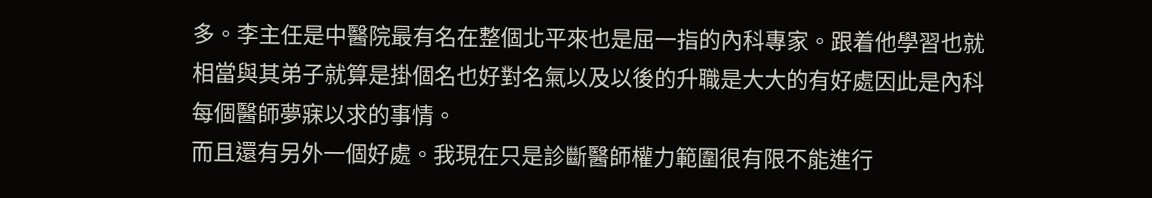多。李主任是中醫院最有名在整個北平來也是屈一指的內科專家。跟着他學習也就相當與其弟子就算是掛個名也好對名氣以及以後的升職是大大的有好處因此是內科每個醫師夢寐以求的事情。
而且還有另外一個好處。我現在只是診斷醫師權力範圍很有限不能進行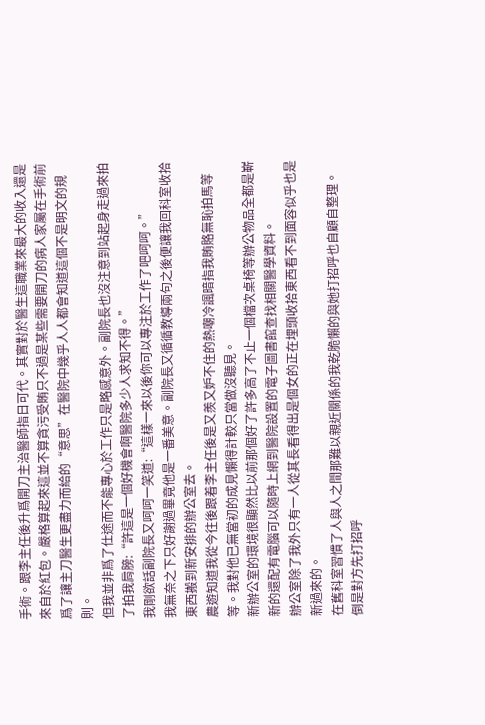手術。跟李主任後升爲開刀主治醫師指日可代。其實對於醫生這職業來最大的收入還是來自於紅包。嚴格算起來這並不算貪污受賄只不過是某些需要開刀的病人家屬在手術前爲了讓主刀醫生更盡力而給的“意思”在醫院中幾乎人人都會知道這個不是明文的規則。
但我並非爲了仕途而不能專心於工作只是略感意外。副院長也沒注意到站起身走過來拍了拍我肩膀:“許這是一個好機會啊醫院多少人求知不得。”
我剛欲話副院長又呵呵一笑道:“這樣一來以後你可以專注於工作了吧呵呵。”
我無奈之下只好謝過畢竟他是一番美意。副院長又循循教導兩句之後便讓我回科室收拾東西搬到新安排的辦公室去。
農遊知道我從今往後跟着李主任後是又羨又妒不住的熱嘲冷諷暗指我賄賂無恥拍馬等等。我對他已無當初的成見懶得計較只當做沒聽見。
新辦公室的環境很顯然比以前那個好了許多高了不止一個檔次桌椅等辦公物品全都是嶄新的還配有電腦可以隨時上網到醫院設置的電子圖書館查找相關醫學資料。
辦公室除了我外只有一人從其長看得出是個女的正在埋頭收拾東西看不到面容似乎也是新過來的。
在舊科室習慣了人與人之間那難以親近關係的我乾脆懶的與她打招呼也自顧自整理。
倒是對方先打招呼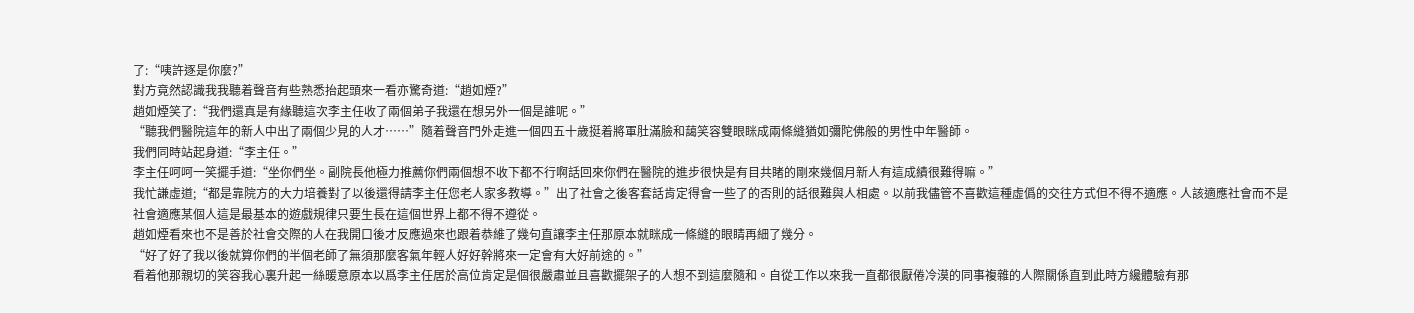了:“咦許逐是你麼?”
對方竟然認識我我聽着聲音有些熟悉抬起頭來一看亦驚奇道:“趙如煙?”
趙如煙笑了:“我們還真是有緣聽這次李主任收了兩個弟子我還在想另外一個是誰呢。”
“聽我們醫院這年的新人中出了兩個少見的人才……”隨着聲音門外走進一個四五十歲挺着將軍肚滿臉和藹笑容雙眼眯成兩條縫猶如彌陀佛般的男性中年醫師。
我們同時站起身道:“李主任。”
李主任呵呵一笑擺手道:“坐你們坐。副院長他極力推薦你們兩個想不收下都不行啊話回來你們在醫院的進步很快是有目共睹的剛來幾個月新人有這成績很難得嘛。”
我忙謙虛道;“都是靠院方的大力培養對了以後還得請李主任您老人家多教導。”出了社會之後客套話肯定得會一些了的否則的話很難與人相處。以前我儘管不喜歡這種虛僞的交往方式但不得不適應。人該適應社會而不是社會適應某個人這是最基本的遊戲規律只要生長在這個世界上都不得不遵從。
趙如煙看來也不是善於社會交際的人在我開口後才反應過來也跟着恭維了幾句直讓李主任那原本就眯成一條縫的眼睛再細了幾分。
“好了好了我以後就算你們的半個老師了無須那麼客氣年輕人好好幹將來一定會有大好前途的。”
看着他那親切的笑容我心裏升起一絲暖意原本以爲李主任居於高位肯定是個很嚴肅並且喜歡擺架子的人想不到這麼隨和。自從工作以來我一直都很厭倦冷漠的同事複雜的人際關係直到此時方纔體驗有那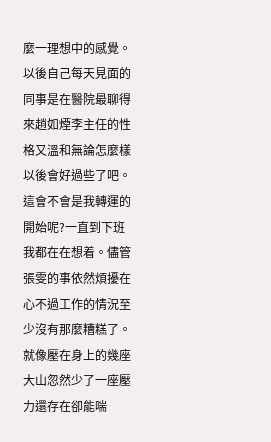麼一理想中的感覺。以後自己每天見面的同事是在醫院最聊得來趙如煙李主任的性格又溫和無論怎麼樣以後會好過些了吧。
這會不會是我轉運的開始呢?一直到下班我都在在想着。儘管張雯的事依然煩擾在心不過工作的情況至少沒有那麼糟糕了。就像壓在身上的幾座大山忽然少了一座壓力還存在卻能喘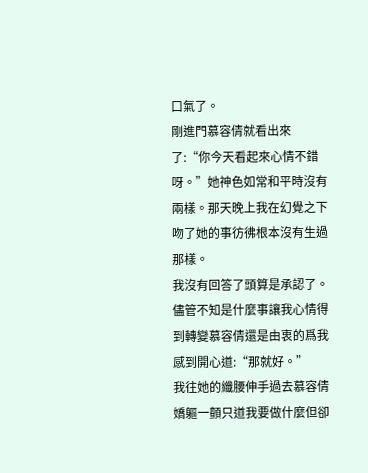口氣了。
剛進門慕容倩就看出來了:“你今天看起來心情不錯呀。”她神色如常和平時沒有兩樣。那天晚上我在幻覺之下吻了她的事彷彿根本沒有生過那樣。
我沒有回答了頭算是承認了。
儘管不知是什麼事讓我心情得到轉變慕容倩還是由衷的爲我感到開心道:“那就好。”
我往她的纖腰伸手過去慕容倩嬌軀一顫只道我要做什麼但卻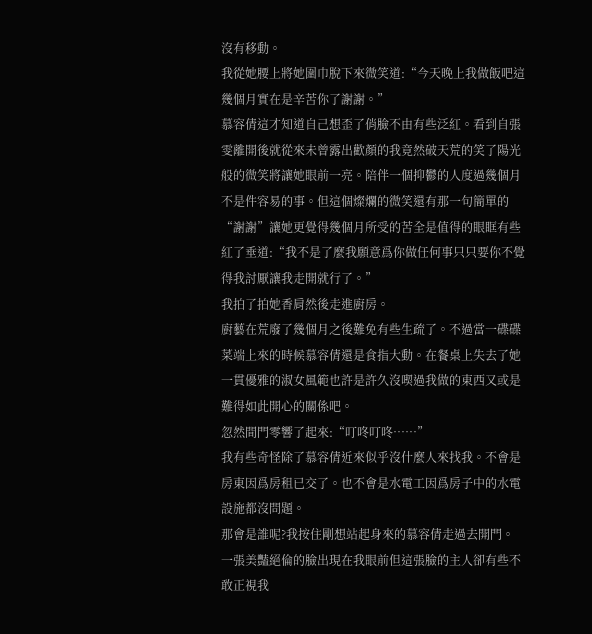沒有移動。
我從她腰上將她圍巾脫下來微笑道:“今天晚上我做飯吧這幾個月實在是辛苦你了謝謝。”
慕容倩這才知道自己想歪了俏臉不由有些泛紅。看到自張雯離開後就從來未曾露出歡顏的我竟然破天荒的笑了陽光般的微笑將讓她眼前一亮。陪伴一個抑鬱的人度過幾個月不是件容易的事。但這個燦爛的微笑還有那一句簡單的“謝謝”讓她更覺得幾個月所受的苦全是值得的眼眶有些紅了垂道:“我不是了麼我願意爲你做任何事只只要你不覺得我討厭讓我走開就行了。”
我拍了拍她香肩然後走進廚房。
廚藝在荒廢了幾個月之後難免有些生疏了。不過當一碟碟菜端上來的時候慕容倩還是食指大動。在餐桌上失去了她一貫優雅的淑女風範也許是許久沒喫過我做的東西又或是難得如此開心的關係吧。
忽然間門零響了起來:“叮咚叮咚……”
我有些奇怪除了慕容倩近來似乎沒什麼人來找我。不會是房東因爲房租已交了。也不會是水電工因爲房子中的水電設施都沒問題。
那會是誰呢?我按住剛想站起身來的慕容倩走過去開門。
一張美豔絕倫的臉出現在我眼前但這張臉的主人卻有些不敢正視我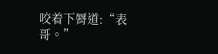咬着下脣道:“表哥。”